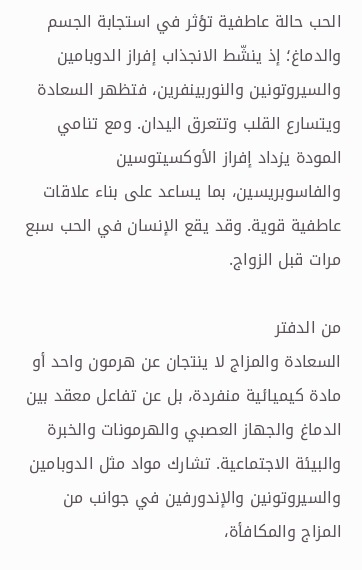الحب حالة عاطفية تؤثر في استجابة الجسم والدماغ؛ إذ ينشّط الانجذاب إفراز الدوبامين والسيروتونين والنوربينفرين، فتظهر السعادة ويتسارع القلب وتتعرق اليدان. ومع تنامي المودة يزداد إفراز الأوكسيتوسين والفاسوبريسين، بما يساعد على بناء علاقات عاطفية قوية. وقد يقع الإنسان في الحب سبع مرات قبل الزواج.

من الدفتر
السعادة والمزاج لا ينتجان عن هرمون واحد أو مادة كيميائية منفردة، بل عن تفاعل معقد بين الدماغ والجهاز العصبي والهرمونات والخبرة والبيئة الاجتماعية. تشارك مواد مثل الدوبامين والسيروتونين والإندورفين في جوانب من المزاج والمكافأة،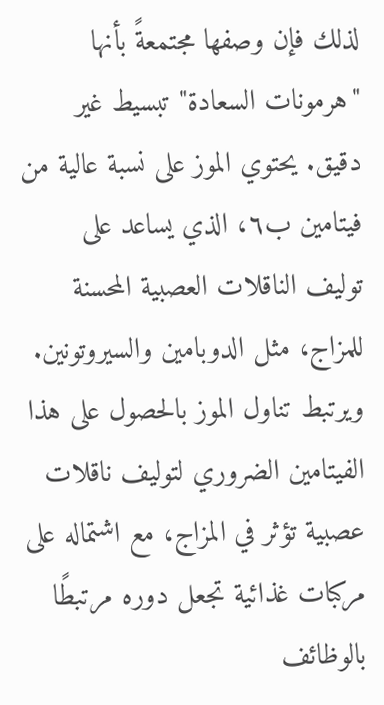لذلك فإن وصفها مجتمعةً بأنها "هرمونات السعادة" تبسيط غير دقيق. يحتوي الموز على نسبة عالية من فيتامين ب٦، الذي يساعد على توليف الناقلات العصبية المحسنة للمزاج، مثل الدوبامين والسيروتونين. ويرتبط تناول الموز بالحصول على هذا الفيتامين الضروري لتوليف ناقلات عصبية تؤثر في المزاج، مع اشتماله على مركبات غذائية تجعل دوره مرتبطًا بالوظائف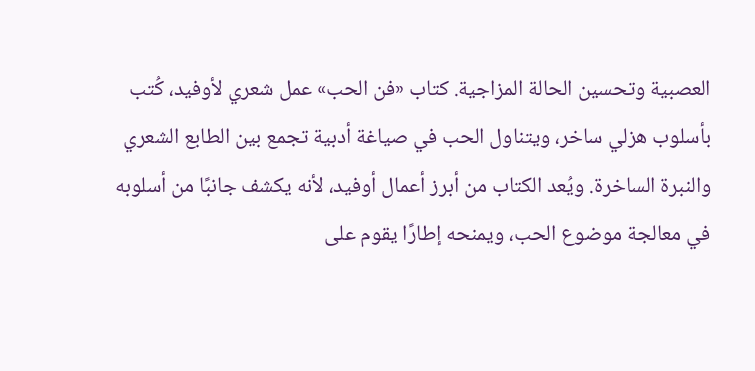العصبية وتحسين الحالة المزاجية. كتاب «فن الحب» عمل شعري لأوفيد، كُتب بأسلوب هزلي ساخر، ويتناول الحب في صياغة أدبية تجمع بين الطابع الشعري والنبرة الساخرة. ويُعد الكتاب من أبرز أعمال أوفيد، لأنه يكشف جانبًا من أسلوبه في معالجة موضوع الحب، ويمنحه إطارًا يقوم على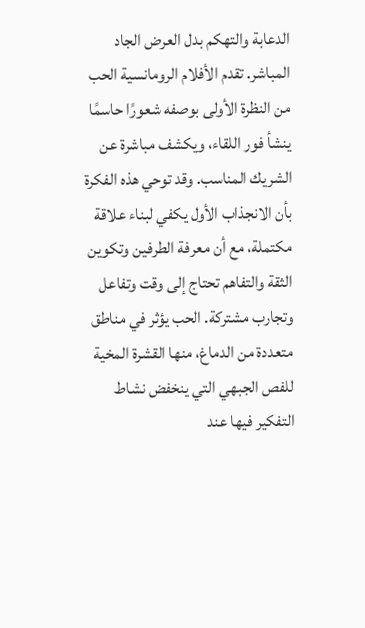الدعابة والتهكم بدل العرض الجاد المباشر. تقدم الأفلام الرومانسية الحب من النظرة الأولى بوصفه شعورًا حاسمًا ينشأ فور اللقاء، ويكشف مباشرة عن الشريك المناسب. وقد توحي هذه الفكرة بأن الانجذاب الأول يكفي لبناء علاقة مكتملة، مع أن معرفة الطرفين وتكوين الثقة والتفاهم تحتاج إلى وقت وتفاعل وتجارب مشتركة. الحب يؤثر في مناطق متعددة من الدماغ، منها القشرة المخية للفص الجبهي التي ينخفض نشاط التفكير فيها عند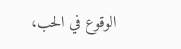الوقوع في الحب،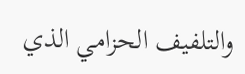والتلفيف الحزامي الذي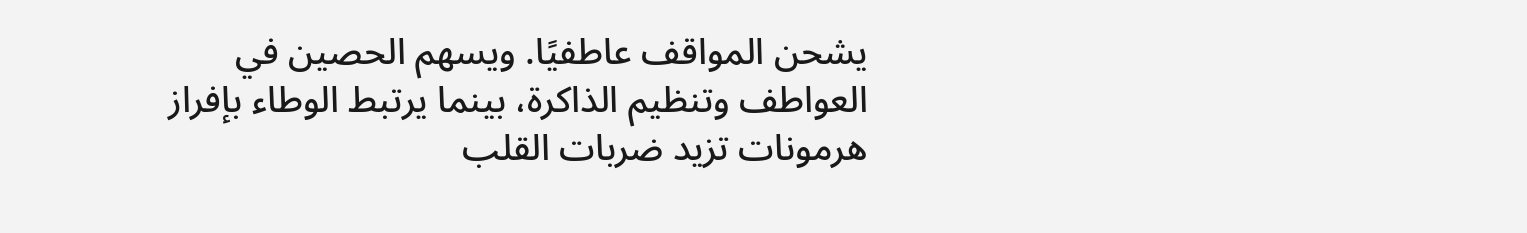يشحن المواقف عاطفيًا. ويسهم الحصين في العواطف وتنظيم الذاكرة، بينما يرتبط الوطاء بإفراز هرمونات تزيد ضربات القلب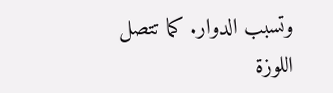وتسبب الدوار. كما تتصل اللوزة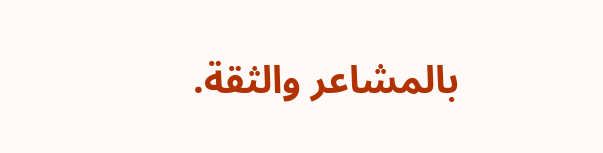بالمشاعر والثقة.